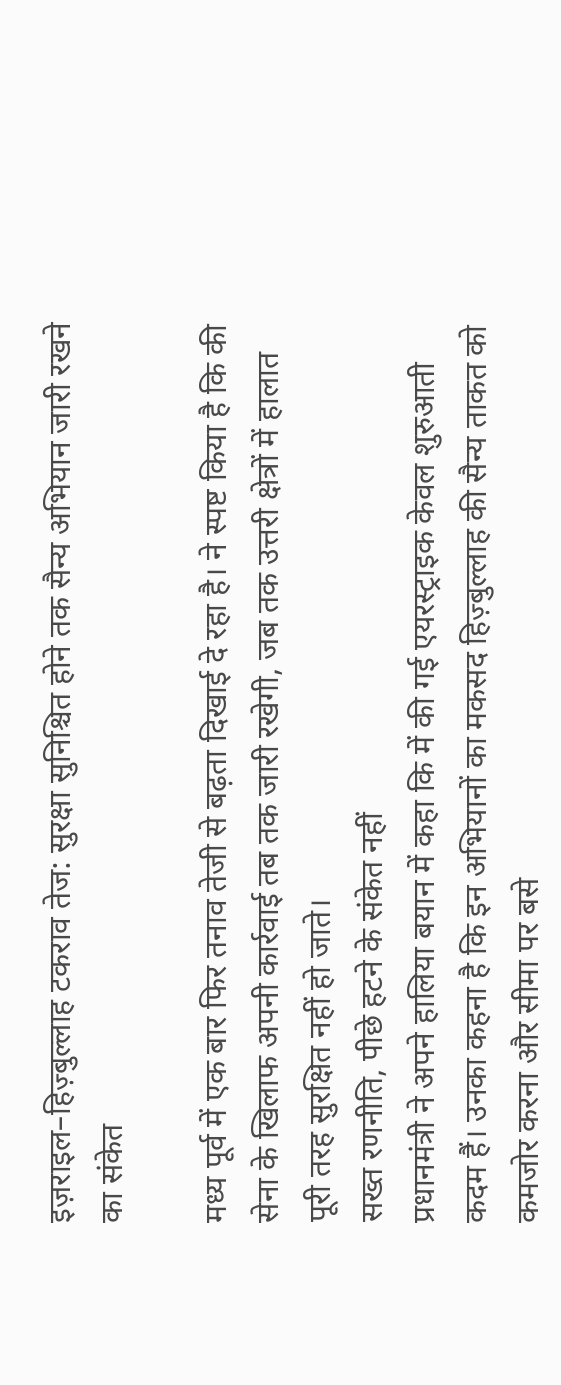इज़राइल–हिज़्बुल्लाह टकराव तेज: सुरक्षा सुनिश्चित होने तक सैन्य अभियान जारी रखने का संकेत

मध्य पूर्व में एक बार फिर तनाव तेजी से बढ़ता दिखाई दे रहा है। ने स्पष्ट किया है कि की सेना के खिलाफ अपनी कार्रवाई तब तक जारी रखेगी, जब तक उत्तरी क्षेत्रों में हालात पूरी तरह सुरक्षित नहीं हो जाते।
सख्त रणनीति, पीछे हटने के संकेत नहीं
प्रधानमंत्री ने अपने हालिया बयान में कहा कि में की गई एयरस्ट्राइक केवल शुरुआती कदम हैं। उनका कहना है कि इन अभियानों का मकसद हिज़्बुल्लाह की सैन्य ताकत को कमजोर करना और सीमा पर बसे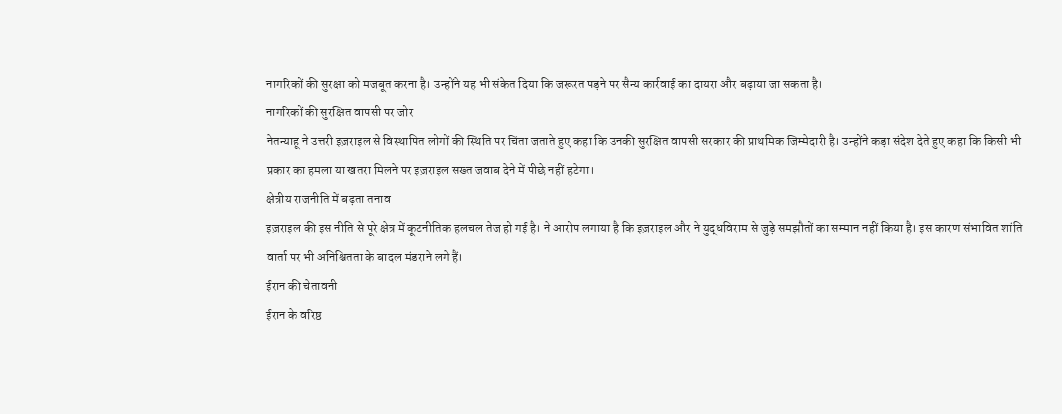नागरिकों की सुरक्षा को मजबूत करना है। उन्होंने यह भी संकेत दिया कि जरूरत पड़ने पर सैन्य कार्रवाई का दायरा और बढ़ाया जा सकता है।
नागरिकों की सुरक्षित वापसी पर जोर
नेतन्याहू ने उत्तरी इज़राइल से विस्थापित लोगों की स्थिति पर चिंता जताते हुए कहा कि उनकी सुरक्षित वापसी सरकार की प्राथमिक जिम्मेदारी है। उन्होंने कड़ा संदेश देते हुए कहा कि किसी भी प्रकार का हमला या खतरा मिलने पर इज़राइल सख्त जवाब देने में पीछे नहीं हटेगा।
क्षेत्रीय राजनीति में बढ़ता तनाव
इज़राइल की इस नीति से पूरे क्षेत्र में कूटनीतिक हलचल तेज हो गई है। ने आरोप लगाया है कि इज़राइल और ने युद्धविराम से जुड़े समझौतों का सम्मान नहीं किया है। इस कारण संभावित शांति वार्ता पर भी अनिश्चितता के बादल मंडराने लगे हैं।
ईरान की चेतावनी
ईरान के वरिष्ठ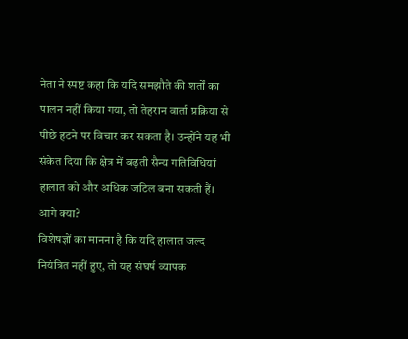नेता ने स्पष्ट कहा कि यदि समझौते की शर्तों का पालन नहीं किया गया, तो तेहरान वार्ता प्रक्रिया से पीछे हटने पर विचार कर सकता है। उन्होंने यह भी संकेत दिया कि क्षेत्र में बढ़ती सैन्य गतिविधियां हालात को और अधिक जटिल बना सकती हैं।
आगे क्या?
विशेषज्ञों का मानना है कि यदि हालात जल्द नियंत्रित नहीं हुए, तो यह संघर्ष व्यापक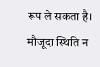रूप ले सकता है। मौजूदा स्थिति न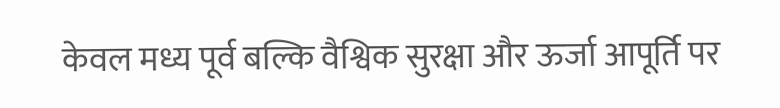केवल मध्य पूर्व बल्कि वैश्विक सुरक्षा और ऊर्जा आपूर्ति पर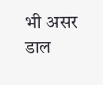भी असर डाल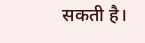सकती है।